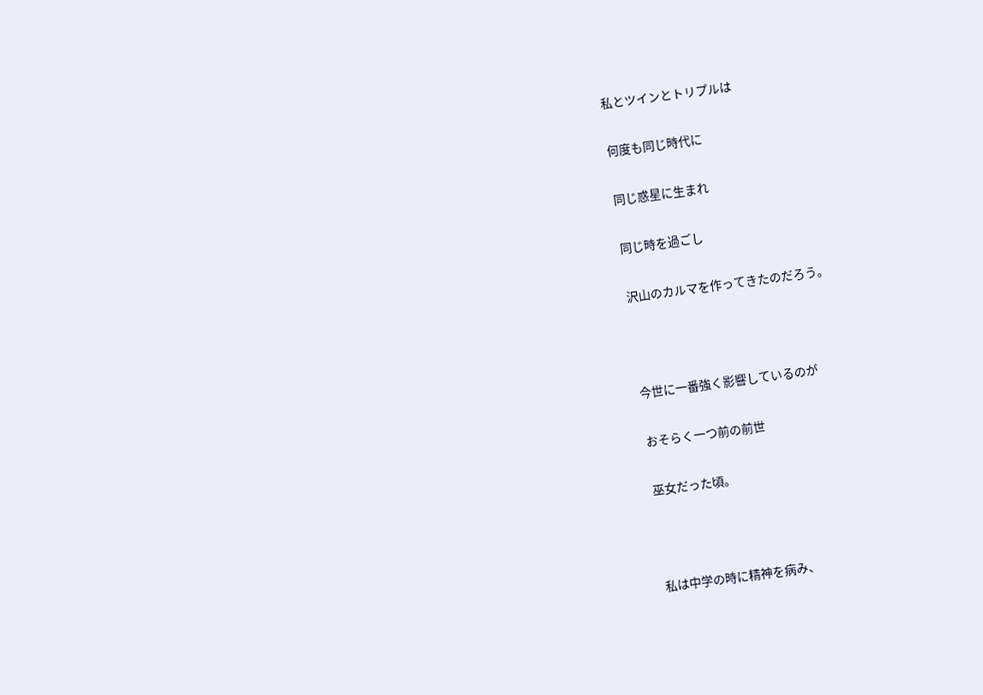私とツインとトリプルは

何度も同じ時代に

同じ惑星に生まれ

同じ時を過ごし

沢山のカルマを作ってきたのだろう。



今世に一番強く影響しているのが

おそらく一つ前の前世

巫女だった頃。



私は中学の時に精神を病み、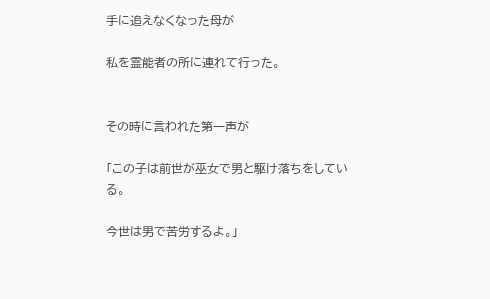手に追えなくなった母が

私を霊能者の所に連れて行った。


その時に言われた第一声が

「この子は前世が巫女で男と駆け落ちをしている。

今世は男で苦労するよ。」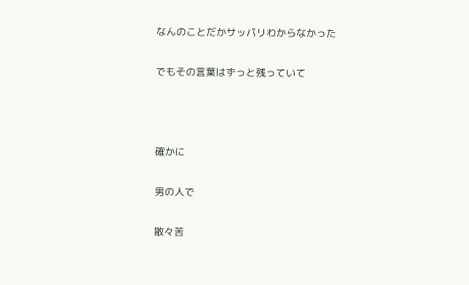なんのことだかサッパリわからなかった

でもその言葉はずっと残っていて



確かに

男の人で

散々苦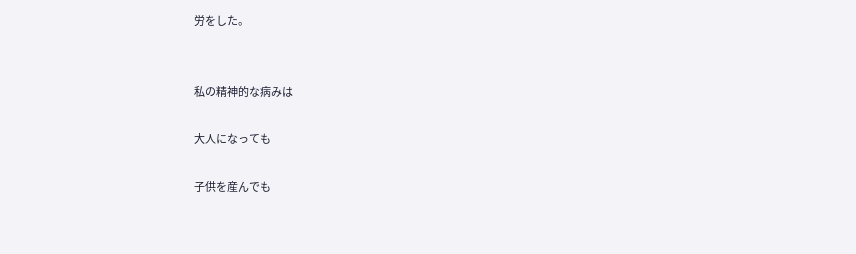労をした。


私の精神的な病みは

大人になっても

子供を産んでも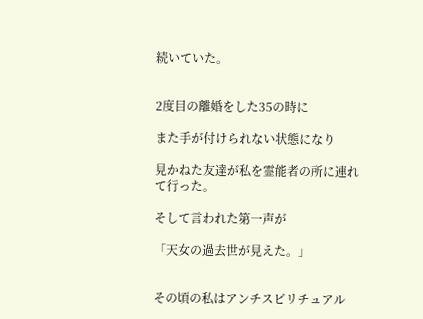続いていた。


2度目の離婚をした35の時に

また手が付けられない状態になり

見かねた友達が私を霊能者の所に連れて行った。

そして言われた第一声が

「天女の過去世が見えた。」


その頃の私はアンチスピリチュアル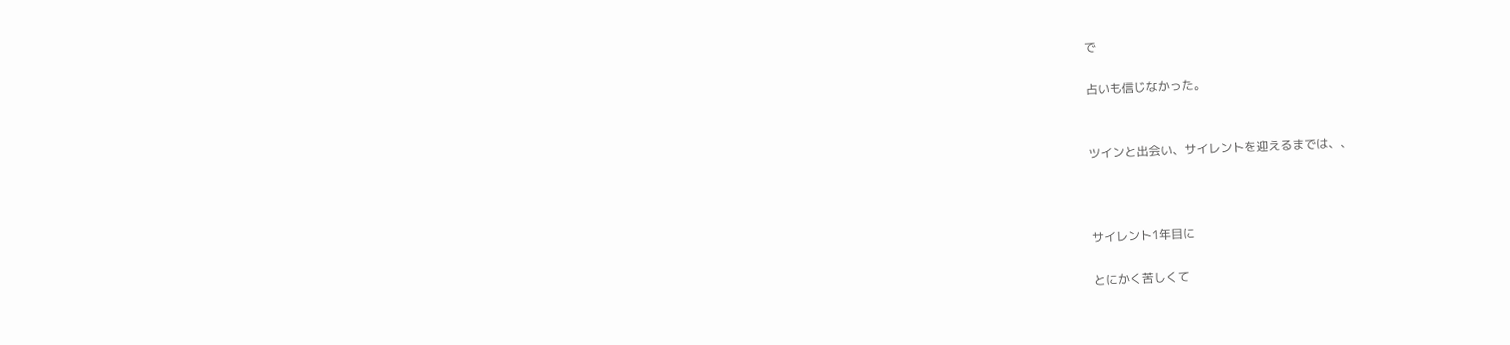で

占いも信じなかった。


ツインと出会い、サイレントを迎えるまでは、、



サイレント1年目に

とにかく苦しくて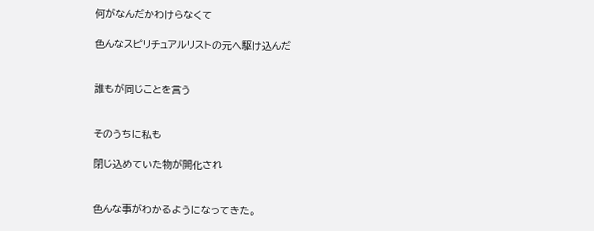何がなんだかわけらなくて

色んなスピリチュアルリストの元へ駆け込んだ


誰もが同じことを言う


そのうちに私も

閉じ込めていた物が開化され


色んな事がわかるようになってきた。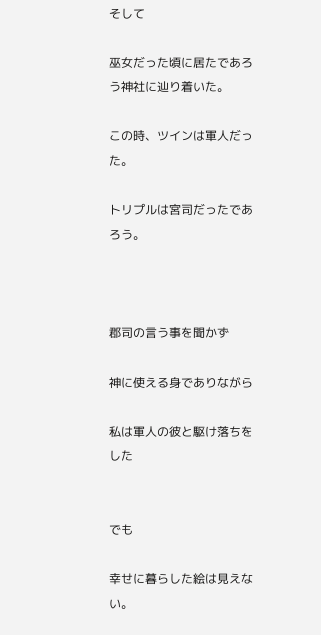そして

巫女だった頃に居たであろう神社に辿り着いた。

この時、ツインは軍人だった。

トリプルは宮司だったであろう。



郡司の言う事を聞かず

神に使える身でありながら

私は軍人の彼と駆け落ちをした


でも

幸せに暮らした絵は見えない。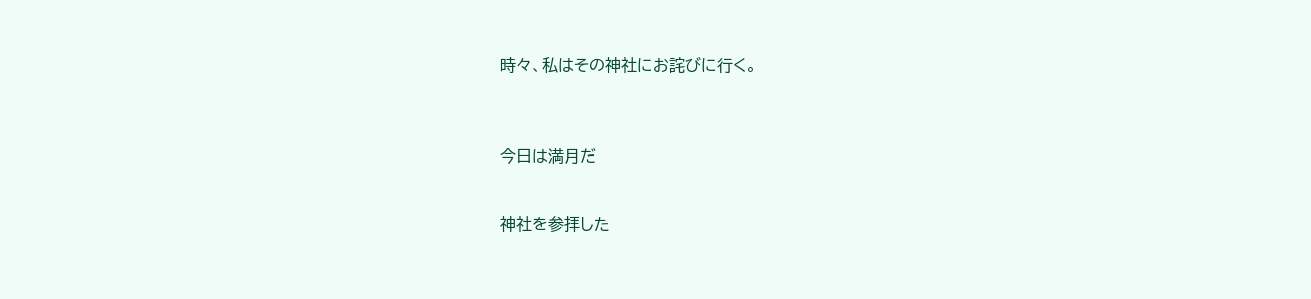時々、私はその神社にお詫びに行く。



今日は満月だ


神社を参拝した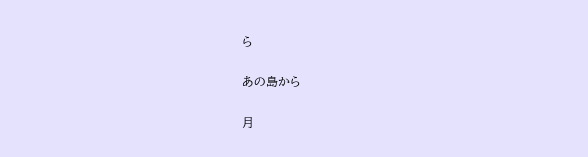ら

あの島から

月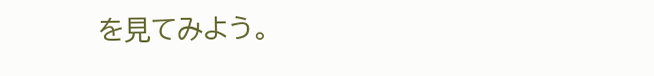を見てみよう。